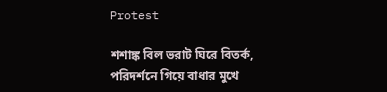Protest

শশাঙ্ক বিল ভরাট ঘিরে বিতর্ক, পরিদর্শনে গিয়ে বাধার মুখে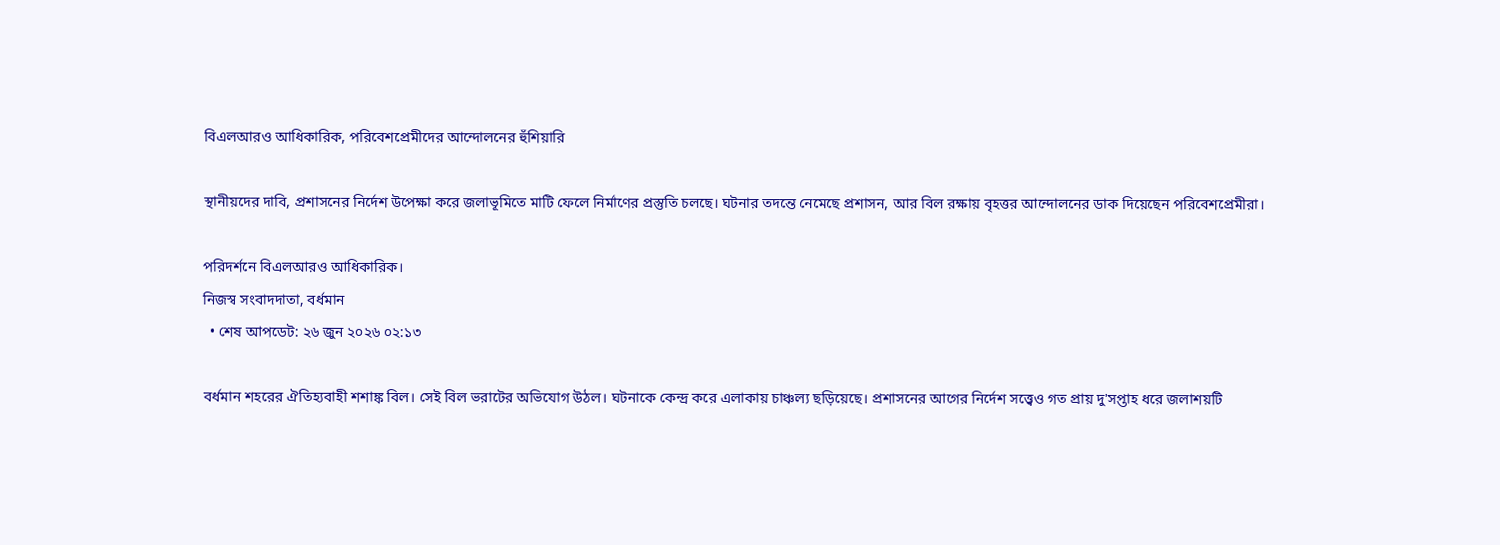বিএলআরও আধিকারিক, পরিবেশপ্রেমীদের আন্দোলনের হুঁশিয়ারি

স্থানীয়দের দাবি, প্রশাসনের নির্দেশ উপেক্ষা করে জলাভূমিতে মাটি ফেলে নির্মাণের প্রস্তুতি চলছে। ঘটনার তদন্তে নেমেছে প্রশাসন, আর বিল রক্ষায় বৃহত্তর আন্দোলনের ডাক দিয়েছেন পরিবেশপ্রেমীরা।

পরিদর্শনে বিএলআরও আধিকারিক।
নিজস্ব সংবাদদাতা, বর্ধমান
  • শেষ আপডেট: ২৬ জুন ২০২৬ ০২:১৩

বর্ধমান শহরের ঐতিহ্যবাহী শশাঙ্ক বিল। সেই বিল ভরাটের অভিযোগ উঠল। ঘটনাকে কেন্দ্র করে এলাকায় চাঞ্চল্য ছড়িয়েছে। প্রশাসনের আগের নির্দেশ সত্ত্বেও গত প্রায় দু'সপ্তাহ ধরে জলাশয়টি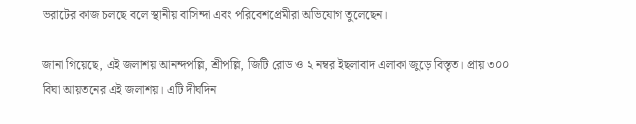ভরাটের কাজ চলছে বলে স্থানীয় বাসিন্দা এবং পরিবেশপ্রেমীরা অভিযোগ তুলেছেন।

জানা গিয়েছে, এই জলাশয় আনন্দপল্লি, শ্রীপল্লি, জিটি রোড ও ২ নম্বর ইছলাবাদ এলাকা জুড়ে বিস্তৃত। প্রায় ৩০০ বিঘা আয়তনের এই জলাশয়। এটি দীর্ঘদিন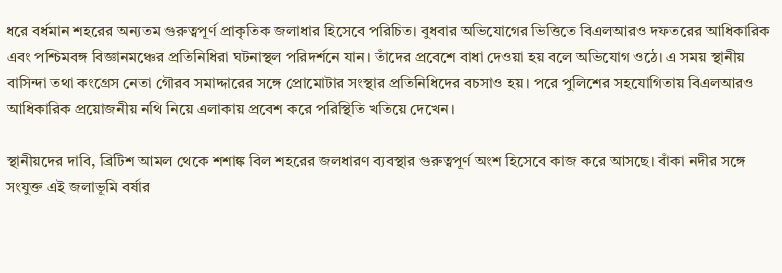ধরে বর্ধমান শহরের অন্যতম গুরুত্বপূর্ণ প্রাকৃতিক জলাধার হিসেবে পরিচিত। বুধবার অভিযোগের ভিত্তিতে বিএলআরও দফতরের আধিকারিক এবং পশ্চিমবঙ্গ বিজ্ঞানমঞ্চের প্রতিনিধিরা ঘটনাস্থল পরিদর্শনে যান। তাঁদের প্রবেশে বাধা দেওয়া হয় বলে অভিযোগ ওঠে। এ সময় স্থানীয় বাসিন্দা তথা কংগ্রেস নেতা গৌরব সমাদ্দারের সঙ্গে প্রোমোটার সংস্থার প্রতিনিধিদের বচসাও হয়। পরে পুলিশের সহযোগিতায় বিএলআরও আধিকারিক প্রয়োজনীয় নথি নিয়ে এলাকায় প্রবেশ করে পরিস্থিতি খতিয়ে দেখেন।

স্থানীয়দের দাবি, ব্রিটিশ আমল থেকে শশাঙ্ক বিল শহরের জলধারণ ব্যবস্থার গুরুত্বপূর্ণ অংশ হিসেবে কাজ করে আসছে। বাঁকা নদীর সঙ্গে সংযুক্ত এই জলাভূমি বর্ষার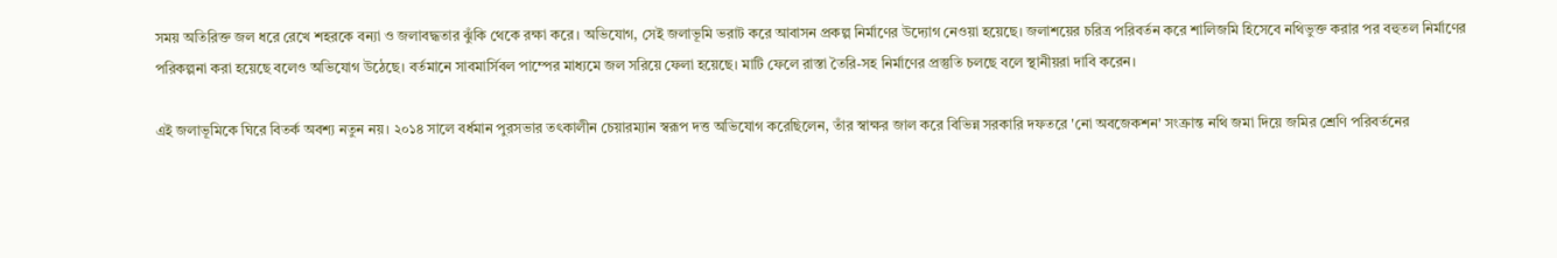সময় অতিরিক্ত জল ধরে রেখে শহরকে বন্যা ও জলাবদ্ধতার ঝুঁকি থেকে রক্ষা করে। অভিযোগ, সেই জলাভূমি ভরাট করে আবাসন প্রকল্প নির্মাণের উদ্যোগ নেওয়া হয়েছে। জলাশয়ের চরিত্র পরিবর্তন করে শালিজমি হিসেবে নথিভুক্ত করার পর বহুতল নির্মাণের পরিকল্পনা করা হয়েছে বলেও অভিযোগ উঠেছে। বর্তমানে সাবমার্সিবল পাম্পের মাধ্যমে জল সরিয়ে ফেলা হয়েছে। মাটি ফেলে রাস্তা তৈরি-সহ নির্মাণের প্রস্তুতি চলছে বলে স্থানীয়রা দাবি করেন।

এই জলাভূমিকে ঘিরে বিতর্ক অবশ্য নতুন নয়। ২০১৪ সালে বর্ধমান পুরসভার তৎকালীন চেয়ারম্যান স্বরূপ দত্ত অভিযোগ করেছিলেন, তাঁর স্বাক্ষর জাল করে বিভিন্ন সরকারি দফতরে 'নো অবজেকশন' সংক্রান্ত নথি জমা দিয়ে জমির শ্রেণি পরিবর্তনের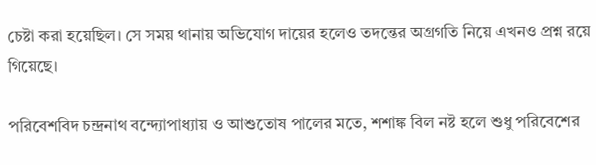চেষ্টা করা হয়েছিল। সে সময় থানায় অভিযোগ দায়ের হলেও তদন্তের অগ্রগতি নিয়ে এখনও প্রশ্ন রয়ে গিয়েছে।

পরিবেশবিদ চন্দ্রনাথ বন্দ্যোপাধ্যায় ও আশুতোষ পালের মতে, শশাঙ্ক বিল নষ্ট হলে শুধু পরিবেশের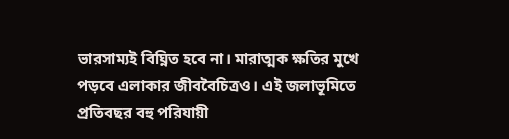ভারসাম্যই বিঘ্নিত হবে না। মারাত্মক ক্ষতির মুখে পড়বে এলাকার জীববৈচিত্রও। এই জলাভূমিতে প্রতিবছর বহু পরিযায়ী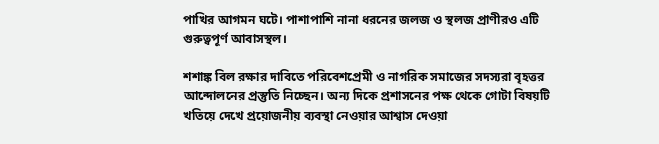পাখির আগমন ঘটে। পাশাপাশি নানা ধরনের জলজ ও স্থলজ প্রাণীরও এটি গুরুত্বপূর্ণ আবাসস্থল।

শশাঙ্ক বিল রক্ষার দাবিতে পরিবেশপ্রেমী ও নাগরিক সমাজের সদস্যরা বৃহত্তর আন্দোলনের প্রস্তুতি নিচ্ছেন। অন্য দিকে প্রশাসনের পক্ষ থেকে গোটা বিষয়টি খতিয়ে দেখে প্রয়োজনীয় ব্যবস্থা নেওয়ার আশ্বাস দেওয়া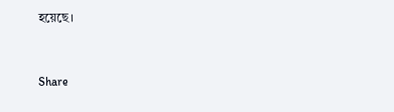হয়েছে।


Share